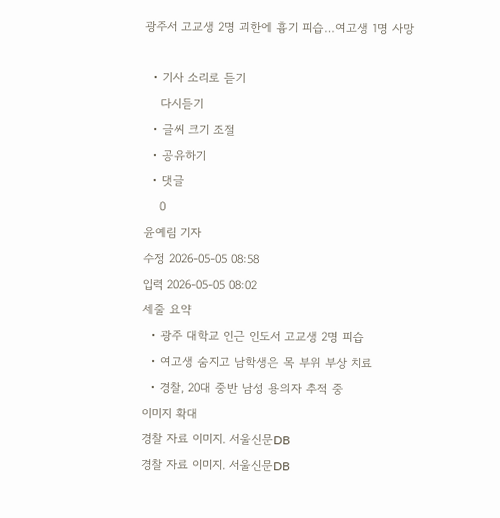광주서 고교생 2명 괴한에 흉기 피습…여고생 1명 사망

  • 기사 소리로 듣기
    다시듣기
  • 글씨 크기 조절
  • 공유하기
  • 댓글
    0
윤예림 기자
수정 2026-05-05 08:58
입력 2026-05-05 08:02
세줄 요약
  • 광주 대학교 인근 인도서 고교생 2명 피습
  • 여고생 숨지고 남학생은 목 부위 부상 치료
  • 경찰, 20대 중반 남성 용의자 추적 중
이미지 확대
경찰 자료 이미지. 서울신문DB
경찰 자료 이미지. 서울신문DB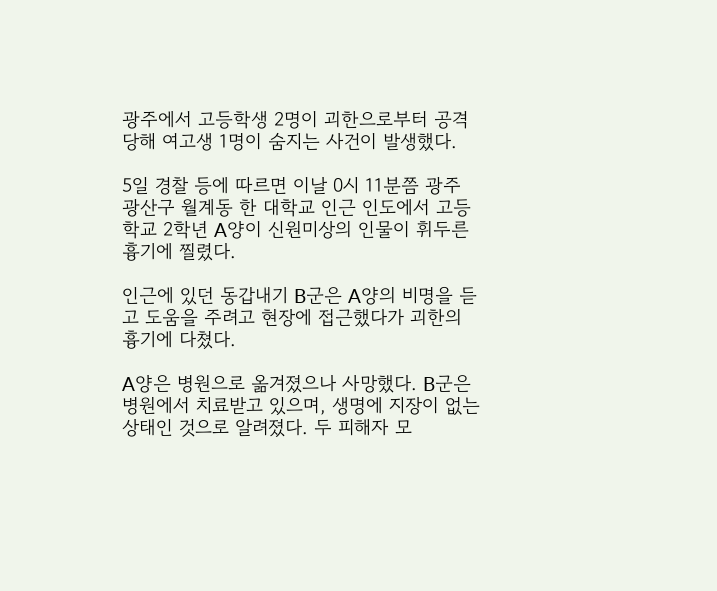광주에서 고등학생 2명이 괴한으로부터 공격당해 여고생 1명이 숨지는 사건이 발생했다.

5일 경찰 등에 따르면 이날 0시 11분쯤 광주 광산구 월계동 한 대학교 인근 인도에서 고등학교 2학년 A양이 신원미상의 인물이 휘두른 흉기에 찔렸다.

인근에 있던 동갑내기 B군은 A양의 비명을 듣고 도움을 주려고 현장에 접근했다가 괴한의 흉기에 다쳤다.

A양은 병원으로 옮겨졌으나 사망했다. B군은 병원에서 치료받고 있으며, 생명에 지장이 없는 상태인 것으로 알려졌다. 두 피해자 모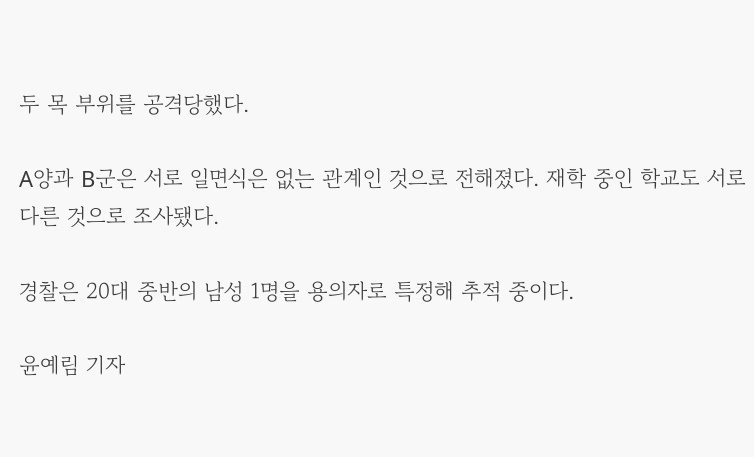두 목 부위를 공격당했다.

A양과 B군은 서로 일면식은 없는 관계인 것으로 전해졌다. 재학 중인 학교도 서로 다른 것으로 조사됐다.

경찰은 20대 중반의 남성 1명을 용의자로 특정해 추적 중이다.

윤예림 기자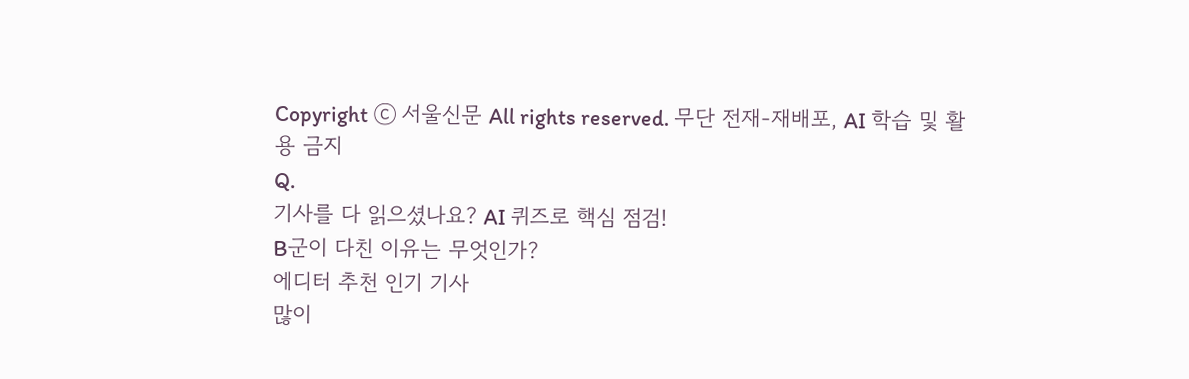Copyright ⓒ 서울신문 All rights reserved. 무단 전재-재배포, AI 학습 및 활용 금지
Q.
기사를 다 읽으셨나요? AI 퀴즈로 핵심 점검!
B군이 다친 이유는 무엇인가?
에디터 추천 인기 기사
많이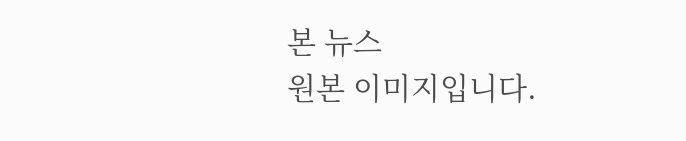본 뉴스
원본 이미지입니다.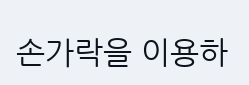손가락을 이용하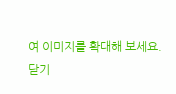여 이미지를 확대해 보세요.
닫기